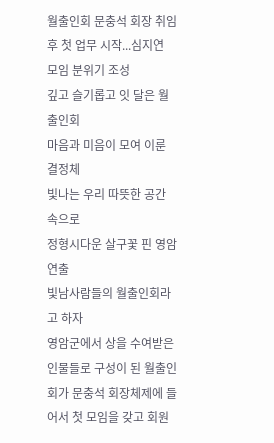월출인회 문충석 회장 취임 후 첫 업무 시작...심지연 모임 분위기 조성
깊고 슬기롭고 잇 달은 월출인회
마음과 미음이 모여 이룬 결정체
빛나는 우리 따뜻한 공간 속으로
정형시다운 살구꽃 핀 영암 연출
빛남사람들의 월출인회라고 하자
영암군에서 상을 수여받은 인물들로 구성이 된 월출인회가 문충석 회장체제에 들어서 첫 모임을 갖고 회원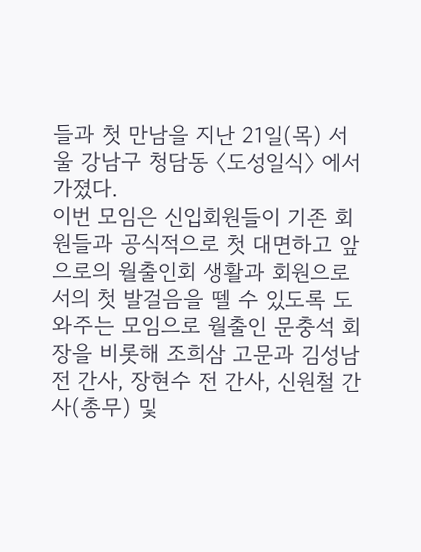들과 첫 만남을 지난 21일(목) 서울 강남구 청담동 〈도성일식〉 에서 가졌다.
이번 모임은 신입회원들이 기존 회원들과 공식적으로 첫 대면하고 앞으로의 월출인회 생활과 회원으로서의 첫 발걸음을 뗄 수 있도록 도와주는 모임으로 월출인 문충석 회장을 비롯해 조희삼 고문과 김성남 전 간사, 장현수 전 간사, 신원철 간사(총무) 및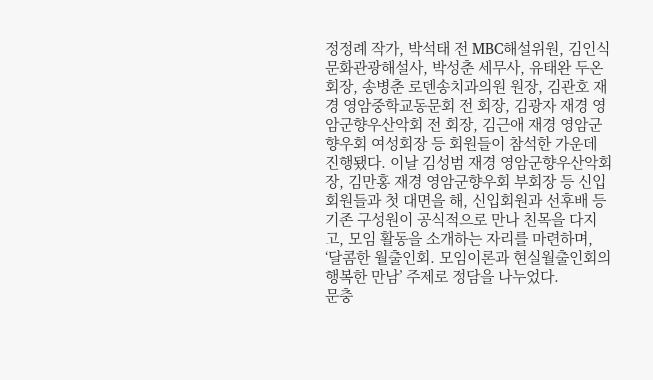정정례 작가, 박석태 전 MBC해설위원, 김인식 문화관광해설사, 박성춘 세무사, 유태완 두온 회장, 송병춘 로덴송치과의원 원장, 김관호 재경 영암중학교동문회 전 회장, 김광자 재경 영암군향우산악회 전 회장, 김근애 재경 영암군향우회 여성회장 등 회원들이 참석한 가운데 진행됐다. 이날 김성범 재경 영암군향우산악회장, 김만홍 재경 영암군향우회 부회장 등 신입회원들과 첫 대면을 해, 신입회원과 선후배 등 기존 구성원이 공식적으로 만나 친목을 다지고, 모임 활동을 소개하는 자리를 마련하며, ‘달콤한 월출인회. 모임이론과 현실월출인회의 행복한 만남’ 주제로 정담을 나누었다.
문충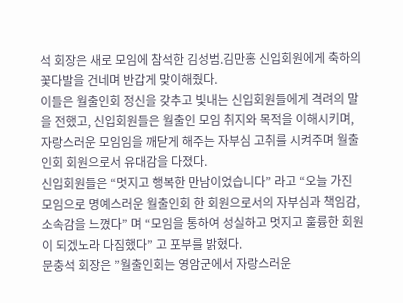석 회장은 새로 모임에 참석한 김성범.김만홍 신입회원에게 축하의 꽃다발을 건네며 반갑게 맞이해줬다.
이들은 월출인회 정신을 갖추고 빛내는 신입회원들에게 격려의 말을 전했고, 신입회원들은 월출인 모임 취지와 목적을 이해시키며, 자랑스러운 모임임을 깨닫게 해주는 자부심 고취를 시켜주며 월출인회 회원으로서 유대감을 다졌다.
신입회원들은 “멋지고 행복한 만남이었습니다” 라고 “오늘 가진 모임으로 명예스러운 월출인회 한 회원으로서의 자부심과 책임감, 소속감을 느꼈다” 며 “모임을 통하여 성실하고 멋지고 훌륭한 회원이 되겠노라 다짐했다” 고 포부를 밝혔다.
문충석 회장은 ”월출인회는 영암군에서 자랑스러운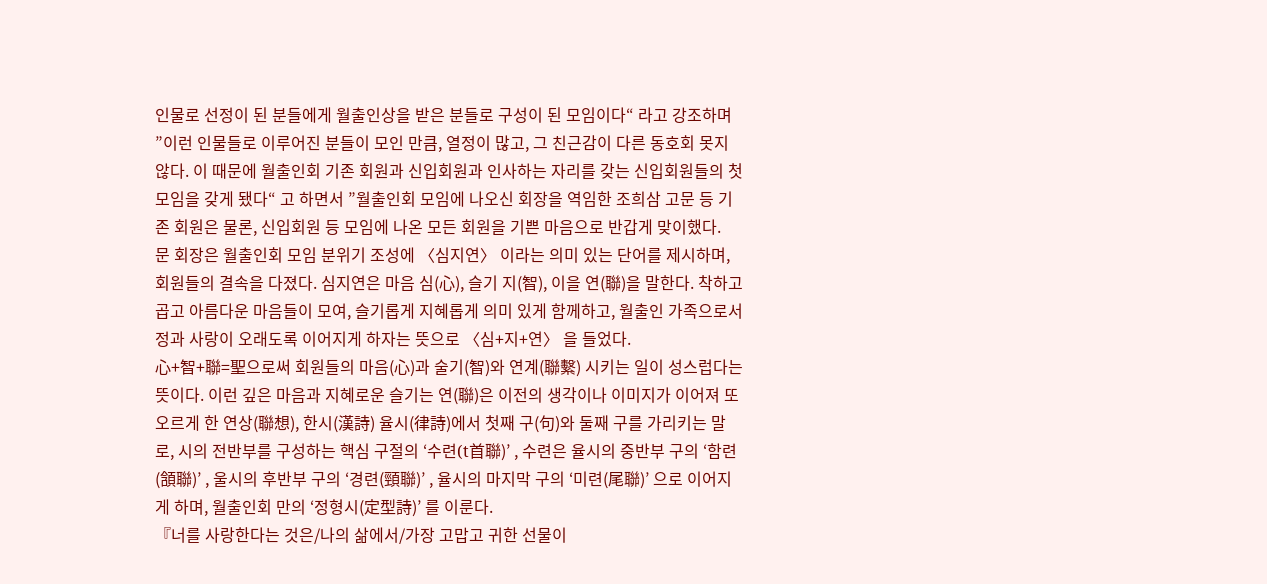인물로 선정이 된 분들에게 월출인상을 받은 분들로 구성이 된 모임이다“ 라고 강조하며 ”이런 인물들로 이루어진 분들이 모인 만큼, 열정이 많고, 그 친근감이 다른 동호회 못지않다. 이 때문에 월출인회 기존 회원과 신입회원과 인사하는 자리를 갖는 신입회원들의 첫 모임을 갖게 됐다“ 고 하면서 ”월출인회 모임에 나오신 회장을 역임한 조희삼 고문 등 기존 회원은 물론, 신입회원 등 모임에 나온 모든 회원을 기쁜 마음으로 반갑게 맞이했다.
문 회장은 월출인회 모임 분위기 조성에 〈심지연〉 이라는 의미 있는 단어를 제시하며, 회원들의 결속을 다졌다. 심지연은 마음 심(心), 슬기 지(智), 이을 연(聯)을 말한다. 착하고 곱고 아름다운 마음들이 모여, 슬기롭게 지혜롭게 의미 있게 함께하고, 월출인 가족으로서 정과 사랑이 오래도록 이어지게 하자는 뜻으로 〈심+지+연〉 을 들었다.
心+智+聯=聖으로써 회원들의 마음(心)과 술기(智)와 연계(聯繫) 시키는 일이 성스럽다는 뜻이다. 이런 깊은 마음과 지혜로운 슬기는 연(聯)은 이전의 생각이나 이미지가 이어져 또 오르게 한 연상(聯想), 한시(漢詩) 율시(律詩)에서 첫째 구(句)와 둘째 구를 가리키는 말로, 시의 전반부를 구성하는 핵심 구절의 ‘수련(t首聯)’ , 수련은 율시의 중반부 구의 ‘함련(頷聯)’ , 울시의 후반부 구의 ‘경련(頸聯)’ , 율시의 마지막 구의 ‘미련(尾聯)’ 으로 이어지게 하며, 월출인회 만의 ‘정형시(定型詩)’ 를 이룬다.
『너를 사랑한다는 것은/나의 삶에서/가장 고맙고 귀한 선물이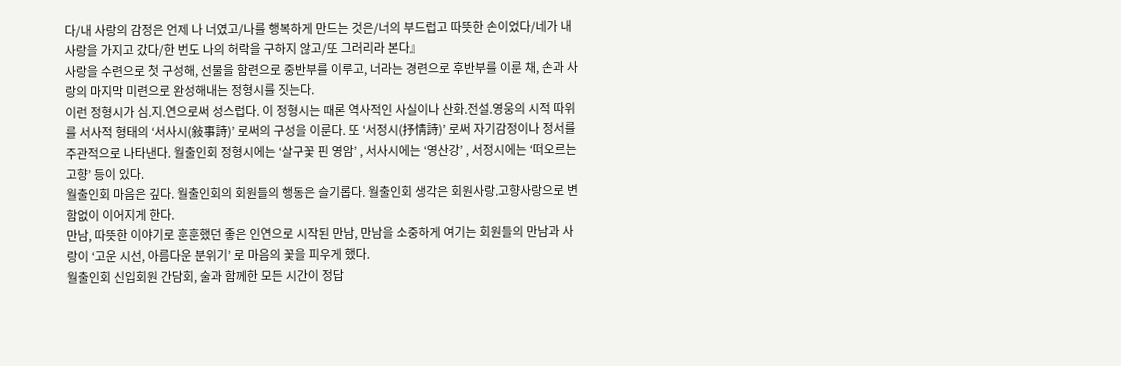다/내 사랑의 감정은 언제 나 너였고/나를 행복하게 만드는 것은/너의 부드럽고 따뜻한 손이었다/네가 내 사랑을 가지고 갔다/한 번도 나의 허락을 구하지 않고/또 그러리라 본다』
사랑을 수련으로 첫 구성해, 선물을 함련으로 중반부를 이루고, 너라는 경련으로 후반부를 이룬 채, 손과 사랑의 마지막 미련으로 완성해내는 정형시를 짓는다.
이런 정형시가 심.지.연으로써 성스럽다. 이 정형시는 때론 역사적인 사실이나 산화.전설.영웅의 시적 따위를 서사적 형태의 ‘서사시(敍事詩)’ 로써의 구성을 이룬다. 또 ‘서정시(抒情詩)’ 로써 자기감정이나 정서를 주관적으로 나타낸다. 월출인회 정형시에는 ‘살구꽃 핀 영암’ , 서사시에는 ‘영산강’ , 서정시에는 ‘떠오르는 고향’ 등이 있다.
월출인회 마음은 깊다. 월출인회의 회원들의 행동은 슬기롭다. 월출인회 생각은 회원사랑.고향사랑으로 변함없이 이어지게 한다.
만남, 따뜻한 이야기로 훈훈했던 좋은 인연으로 시작된 만남, 만남을 소중하게 여기는 회원들의 만남과 사랑이 ‘고운 시선, 아름다운 분위기’ 로 마음의 꽃을 피우게 했다.
월출인회 신입회원 간담회, 술과 함께한 모든 시간이 정답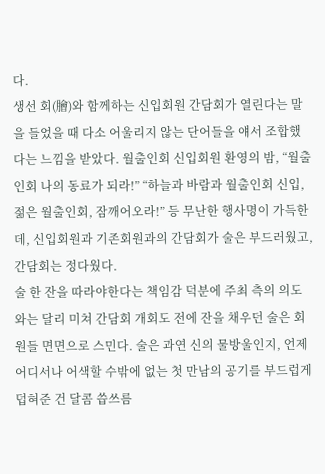다.
생선 회(膾)와 함께하는 신입회원 간담회가 열린다는 말을 들었을 때 다소 어울리지 않는 단어들을 얘서 조합했다는 느낌을 받았다. 월출인회 신입회원 환영의 밤, “월출인회 나의 동료가 되라!” “하늘과 바람과 월출인회 신입, 젊은 월출인회, 잠깨어오라!” 등 무난한 행사명이 가득한데, 신입회원과 기존회원과의 간담회가 술은 부드러웠고, 간담회는 정다웠다.
술 한 잔을 따라야한다는 책임감 덕분에 주최 측의 의도와는 달리 미쳐 간담회 개회도 전에 잔을 채우던 술은 회원들 면면으로 스민다. 술은 과연 신의 물방울인지, 언제 어디서나 어색할 수밖에 없는 첫 만남의 공기를 부드럽게 덥혀준 건 달콤 씁쓰름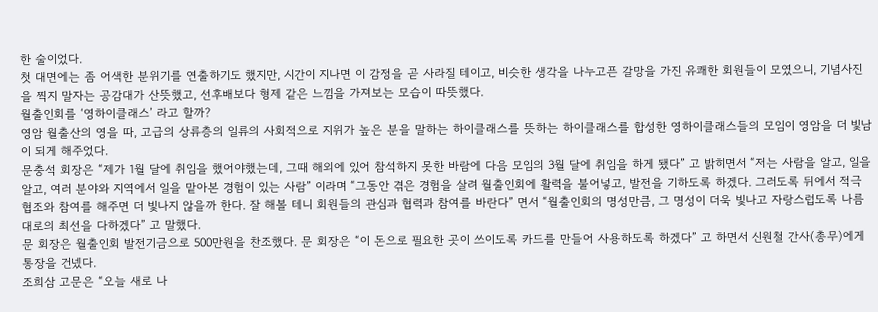한 술이었다.
첫 대면에는 좀 어색한 분위기를 연출하기도 했지만, 시간이 지나면 이 감정을 곧 사라질 테이고, 비슷한 생각을 나누고픈 갈망을 가진 유쾌한 회원들이 모였으니, 기념사진을 찍지 말자는 공감대가 산뜻했고, 선후배보다 형제 같은 느낌을 가져보는 모습이 따뜻했다.
월출인회를 ‘영하이클래스’ 라고 할까?
영암 월출산의 영을 따, 고급의 상류층의 일류의 사회적으로 지위가 높은 분을 말하는 하이클래스를 뜻하는 하이클래스를 합성한 영하이클래스들의 모임이 영암을 더 빛남이 되게 해주었다.
문충석 회장은 “제가 1월 달에 취임을 했어야했는데, 그때 해외에 있어 참석하지 못한 바람에 다음 모임의 3월 달에 취임을 하게 됐다” 고 밝히면서 “저는 사람을 알고, 일을 알고, 여러 분야와 지역에서 일을 맡아본 경험이 있는 사람” 이라며 “그동안 겪은 경험을 살려 월출인회에 활력을 불어넣고, 발전을 기하도록 하겠다. 그러도록 뒤에서 적극 협조와 참여를 해주면 더 빛나지 않을까 한다. 잘 해볼 테니 회원들의 관심과 협력과 참여를 바란다” 면서 “월출인회의 명성만큼, 그 명성이 더욱 빛나고 자랑스럽도록 나름대로의 최선을 다하겠다” 고 말했다.
문 회장은 월출인회 발전기금으로 500만원을 찬조했다. 문 회장은 “이 돈으로 필요한 곳이 쓰이도록 카드를 만들어 사용하도록 하겠다” 고 하면서 신원철 간사(총무)에게 통장을 건넸다.
조희삼 고문은 “오늘 새로 나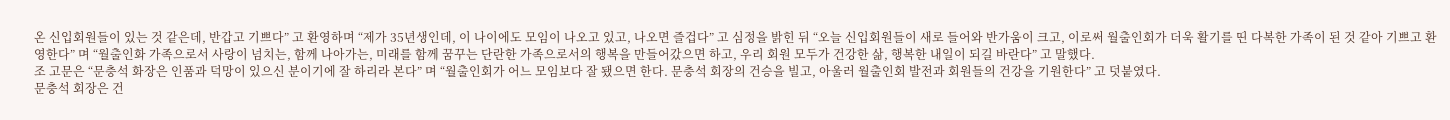온 신입회원들이 있는 것 같은데, 반갑고 기쁘다” 고 환영하며 “제가 35년생인데, 이 나이에도 모임이 나오고 있고, 나오면 즐겁다” 고 심정을 밝힌 뒤 “오늘 신입회원들이 새로 들어와 반가움이 크고, 이로써 월출인회가 더욱 활기를 띤 다복한 가족이 된 것 같아 기쁘고 환영한다” 며 “월출인화 가족으로서 사랑이 넘치는, 함께 나아가는, 미래를 함께 꿈꾸는 단란한 가족으로서의 행복을 만들어갔으면 하고, 우리 회원 모두가 건강한 삶, 행복한 내일이 되길 바란다” 고 말했다.
조 고문은 “문충석 화장은 인품과 덕망이 있으신 분이기에 잘 하리라 본다” 며 “월출인회가 어느 모임보다 잘 됐으면 한다. 문충석 회장의 건승을 빌고, 아울러 월출인회 발전과 회원들의 건강을 기원한다” 고 덧붙였다.
문충석 회장은 건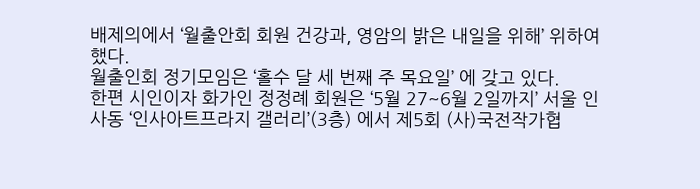배제의에서 ‘월출안회 회원 건강과, 영암의 밝은 내일을 위해’ 위하여 했다.
월출인회 정기모임은 ‘홀수 달 세 번째 주 목요일’ 에 갖고 있다.
한편 시인이자 화가인 정정례 회원은 ‘5월 27~6월 2일까지’ 서울 인사동 ‘인사아트프라지 갤러리’(3층) 에서 제5회 (사)국전작가협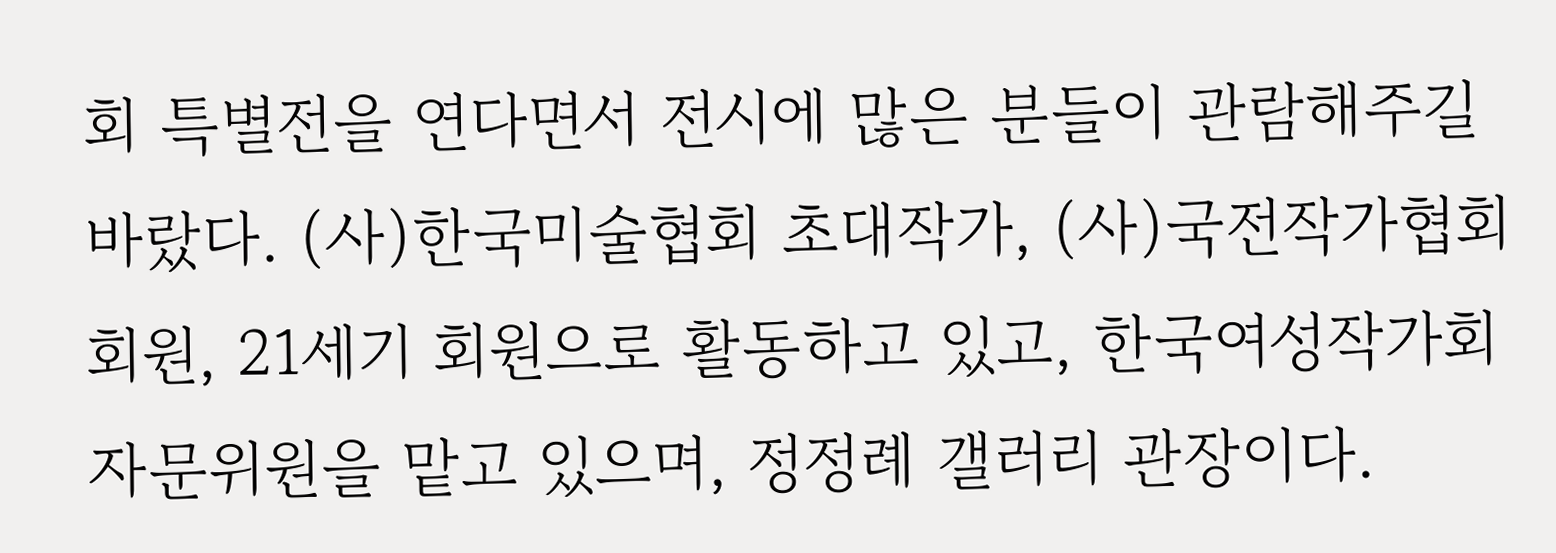회 특별전을 연다면서 전시에 많은 분들이 관람해주길 바랐다. (사)한국미술협회 초대작가, (사)국전작가협회 회원, 21세기 회원으로 활동하고 있고, 한국여성작가회 자문위원을 맡고 있으며, 정정례 갤러리 관장이다.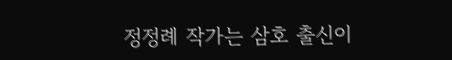정정례 작가는 삼호 출신이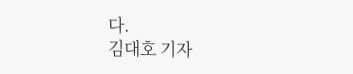다.
김대호 기자